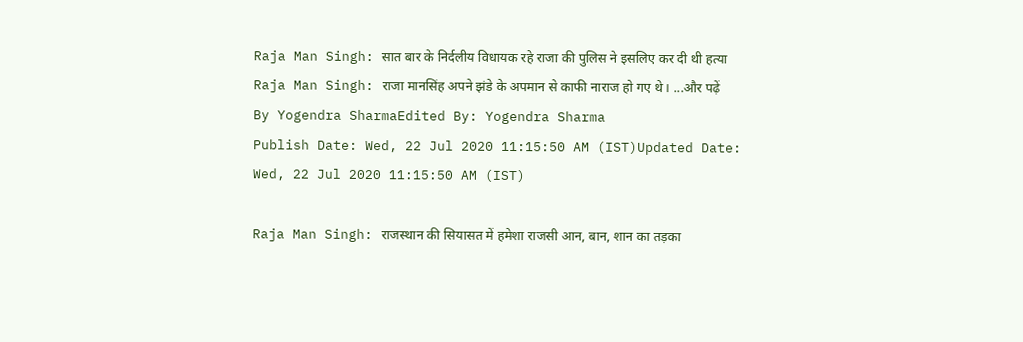Raja Man Singh: सात बार के निर्दलीय विधायक रहे राजा की पुलिस ने इसलिए कर दी थी हत्या
Raja Man Singh: राजा मानसिंह अपने झंडे के अपमान से काफी नाराज हो गए थे। ...और पढ़ें
By Yogendra SharmaEdited By: Yogendra Sharma
Publish Date: Wed, 22 Jul 2020 11:15:50 AM (IST)Updated Date: Wed, 22 Jul 2020 11:15:50 AM (IST)

Raja Man Singh: राजस्थान की सियासत में हमेशा राजसी आन, बान, शान का तड़का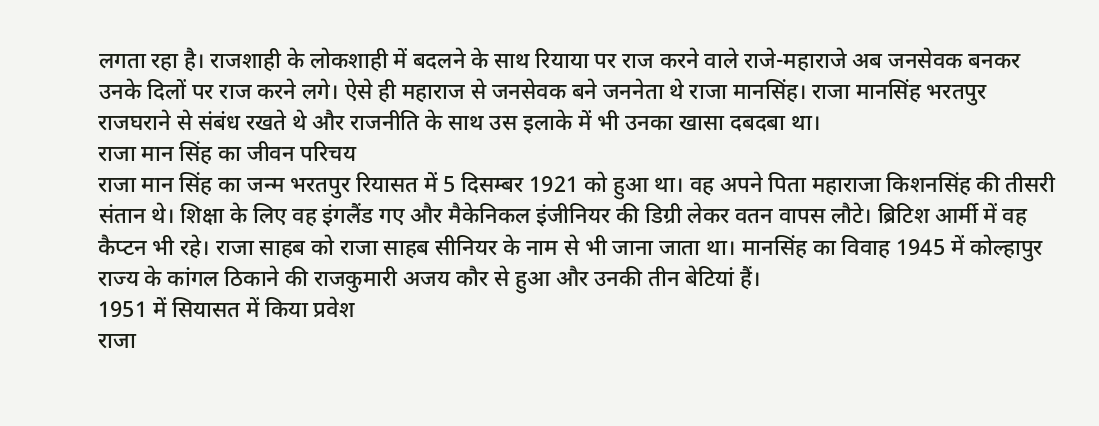लगता रहा है। राजशाही के लोकशाही में बदलने के साथ रियाया पर राज करने वाले राजे-महाराजे अब जनसेवक बनकर उनके दिलों पर राज करने लगे। ऐसे ही महाराज से जनसेवक बने जननेता थे राजा मानसिंह। राजा मानसिंह भरतपुर राजघराने से संबंध रखते थे और राजनीति के साथ उस इलाके में भी उनका खासा दबदबा था।
राजा मान सिंह का जीवन परिचय
राजा मान सिंह का जन्म भरतपुर रियासत में 5 दिसम्बर 1921 को हुआ था। वह अपने पिता महाराजा किशनसिंह की तीसरी संतान थे। शिक्षा के लिए वह इंगलैंड गए और मैकेनिकल इंजीनियर की डिग्री लेकर वतन वापस लौटे। ब्रिटिश आर्मी में वह कैप्टन भी रहे। राजा साहब को राजा साहब सीनियर के नाम से भी जाना जाता था। मानसिंह का विवाह 1945 में कोल्हापुर राज्य के कांगल ठिकाने की राजकुमारी अजय कौर से हुआ और उनकी तीन बेटियां हैं।
1951 में सियासत में किया प्रवेश
राजा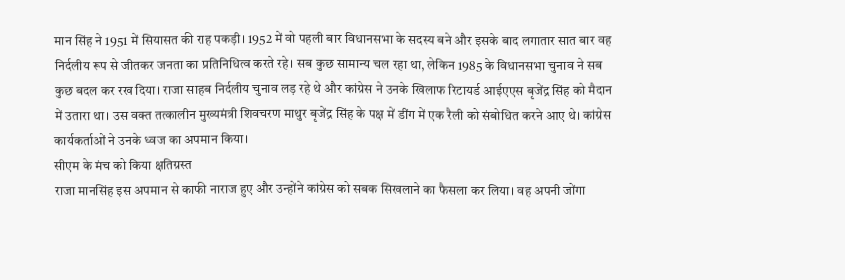मान सिंह ने 1951 में सियासत की राह पकड़ी। 1952 में वो पहली बार विधानसभा के सदस्य बने और इसके बाद लगातार सात बार वह निर्दलीय रूप से जीतकर जनता का प्रतिनिधित्व करते रहे। सब कुछ सामान्य चल रहा था, लेकिन 1985 के विधानसभा चुनाव ने सब कुछ बदल कर रख दिया। राजा साहब निर्दलीय चुनाव लड़ रहे थे और कांग्रेस ने उनके खिलाफ रिटायर्ड आईएएस बृजेंद्र सिंह को मैदान में उतारा था। उस वक्त तत्कालीन मुख्यमंत्री शिवचरण माथुर बृजेंद्र सिंह के पक्ष में डींग में एक रैली को संबोधित करने आए थे। कांग्रेस कार्यकर्ताओं ने उनके ध्वज का अपमान किया।
सीएम के मंच को किया क्षतिग्रस्त
राजा मानसिंह इस अपमान से काफी नाराज हुए और उन्होंने कांग्रेस को सबक सिखलाने का फैसला कर लिया। वह अपनी जोंगा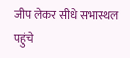जीप लेकर सीधे सभास्थल पहुंचे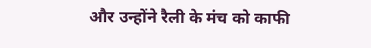और उन्होंने रैली के मंच को काफी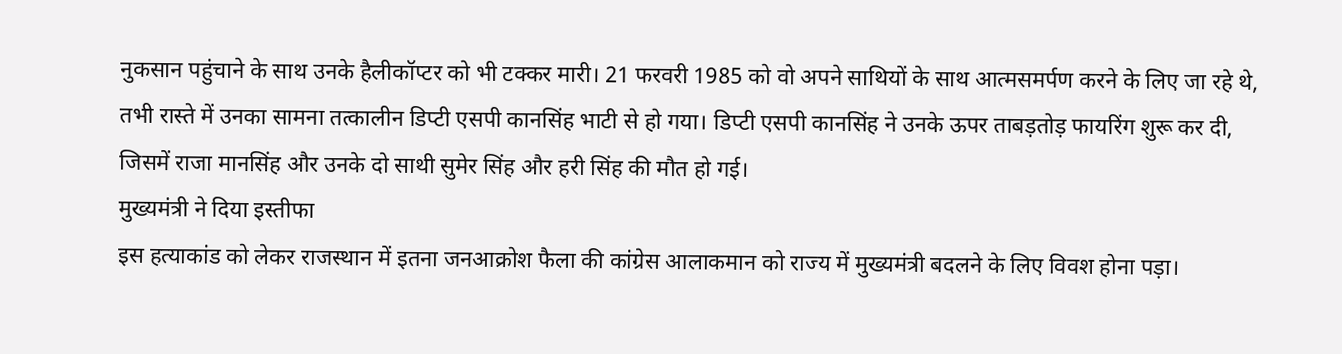नुकसान पहुंचाने के साथ उनके हैलीकॉप्टर को भी टक्कर मारी। 21 फरवरी 1985 को वो अपने साथियों के साथ आत्मसमर्पण करने के लिए जा रहे थे, तभी रास्ते में उनका सामना तत्कालीन डिप्टी एसपी कानसिंह भाटी से हो गया। डिप्टी एसपी कानसिंह ने उनके ऊपर ताबड़तोड़ फायरिंग शुरू कर दी, जिसमें राजा मानसिंह और उनके दो साथी सुमेर सिंह और हरी सिंह की मौत हो गई।
मुख्यमंत्री ने दिया इस्तीफा
इस हत्याकांड को लेकर राजस्थान में इतना जनआक्रोश फैला की कांग्रेस आलाकमान को राज्य में मुख्यमंत्री बदलने के लिए विवश होना पड़ा।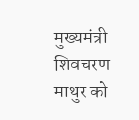मुख्यमंत्री शिवचरण माथुर को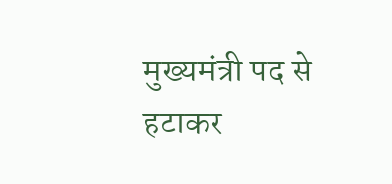मुख्यमंत्री पद से हटाकर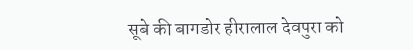सूबे की बागडोर हीरालाल देवपुरा को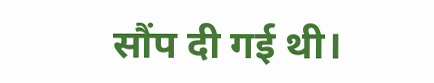सौंप दी गई थी।